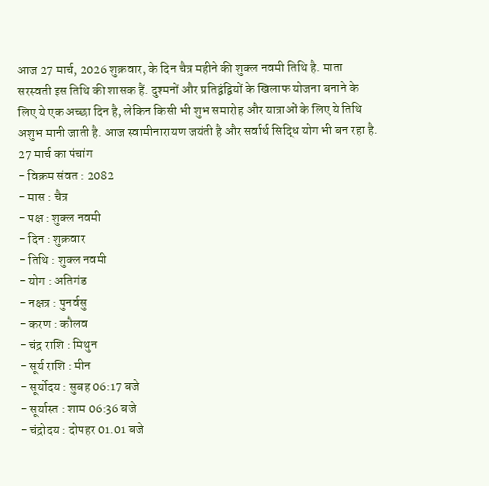आज 27 मार्च, 2026 शुक्रवार, के दिन चैत्र महीने की शुक्ल नवमी तिथि है. माता सरस्वती इस तिथि की शासक हैं. दुश्मनों और प्रतिद्वंद्वियों के खिलाफ योजना बनाने के लिए ये एक अच्छा दिन है, लेकिन किसी भी शुभ समारोह और यात्राओं के लिए ये तिथि अशुभ मानी जाती है. आज स्वामीनारायण जयंती है और सर्वार्थ सिद्धि योग भी बन रहा है.
27 मार्च का पंचांग
- विक्रम संवत : 2082
- मास : चैत्र
- पक्ष : शुक्ल नवमी
- दिन : शुक्रवार
- तिथि : शुक्ल नवमी
- योग : अतिगंड
- नक्षत्र : पुनर्वसु
- करण : कौलव
- चंद्र राशि : मिथुन
- सूर्य राशि : मीन
- सूर्योदय : सुबह 06:17 बजे
- सूर्यास्त : शाम 06:36 बजे
- चंद्रोदय : दोपहर 01.01 बजे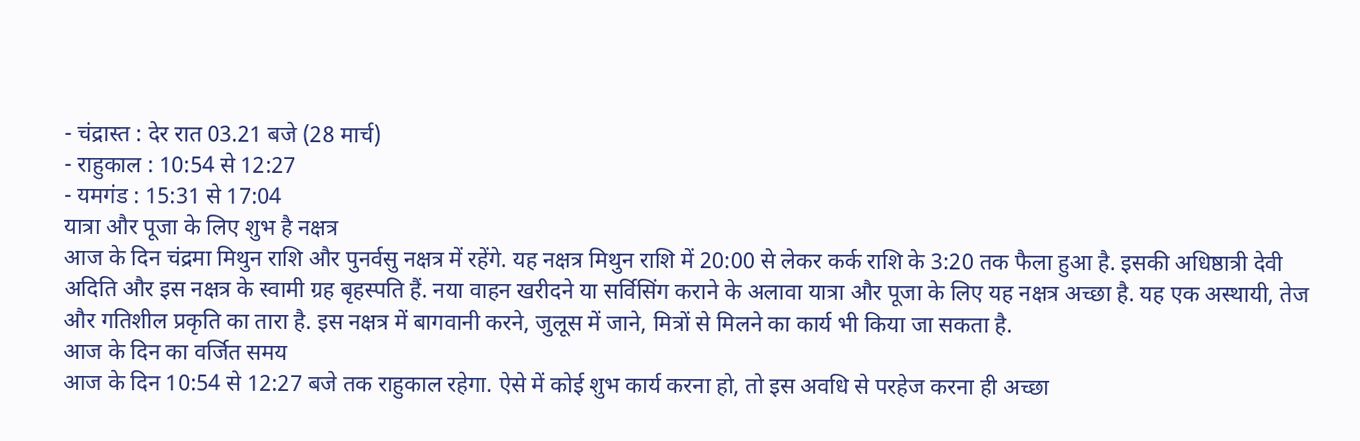- चंद्रास्त : देर रात 03.21 बजे (28 मार्च)
- राहुकाल : 10:54 से 12:27
- यमगंड : 15:31 से 17:04
यात्रा और पूजा के लिए शुभ है नक्षत्र
आज के दिन चंद्रमा मिथुन राशि और पुनर्वसु नक्षत्र में रहेंगे. यह नक्षत्र मिथुन राशि में 20:00 से लेकर कर्क राशि के 3:20 तक फैला हुआ है. इसकी अधिष्ठात्री देवी अदिति और इस नक्षत्र के स्वामी ग्रह बृहस्पति हैं. नया वाहन खरीदने या सर्विसिंग कराने के अलावा यात्रा और पूजा के लिए यह नक्षत्र अच्छा है. यह एक अस्थायी, तेज और गतिशील प्रकृति का तारा है. इस नक्षत्र में बागवानी करने, जुलूस में जाने, मित्रों से मिलने का कार्य भी किया जा सकता है.
आज के दिन का वर्जित समय
आज के दिन 10:54 से 12:27 बजे तक राहुकाल रहेगा. ऐसे में कोई शुभ कार्य करना हो, तो इस अवधि से परहेज करना ही अच्छा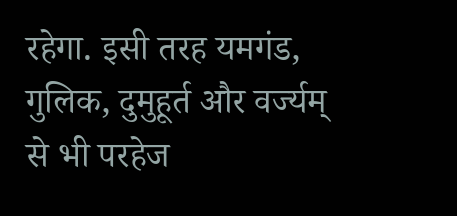रहेगा. इसी तरह यमगंड, गुलिक, दुमुहूर्त और वर्ज्यम् से भी परहेज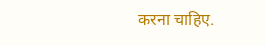करना चाहिए.